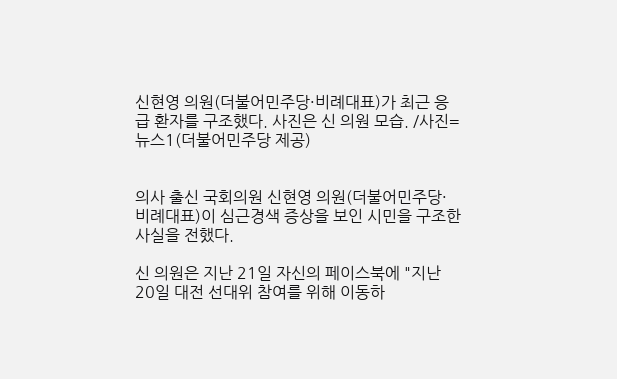신현영 의원(더불어민주당·비례대표)가 최근 응급 환자를 구조했다. 사진은 신 의원 모습. /사진=뉴스1(더불어민주당 제공)


의사 출신 국회의원 신현영 의원(더불어민주당·비례대표)이 심근경색 증상을 보인 시민을 구조한 사실을 전했다.

신 의원은 지난 21일 자신의 페이스북에 "지난 20일 대전 선대위 참여를 위해 이동하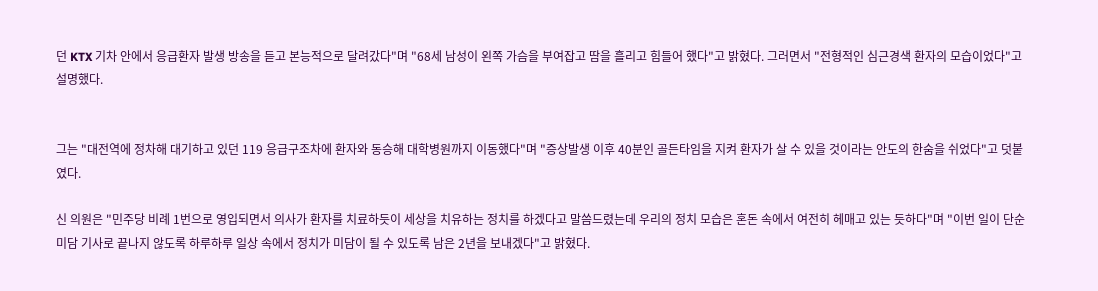던 KTX 기차 안에서 응급환자 발생 방송을 듣고 본능적으로 달려갔다"며 "68세 남성이 왼쪽 가슴을 부여잡고 땀을 흘리고 힘들어 했다"고 밝혔다. 그러면서 "전형적인 심근경색 환자의 모습이었다"고 설명했다.


그는 "대전역에 정차해 대기하고 있던 119 응급구조차에 환자와 동승해 대학병원까지 이동했다"며 "증상발생 이후 40분인 골든타임을 지켜 환자가 살 수 있을 것이라는 안도의 한숨을 쉬었다"고 덧붙였다.

신 의원은 "민주당 비례 1번으로 영입되면서 의사가 환자를 치료하듯이 세상을 치유하는 정치를 하겠다고 말씀드렸는데 우리의 정치 모습은 혼돈 속에서 여전히 헤매고 있는 듯하다"며 "이번 일이 단순 미담 기사로 끝나지 않도록 하루하루 일상 속에서 정치가 미담이 될 수 있도록 남은 2년을 보내겠다"고 밝혔다.